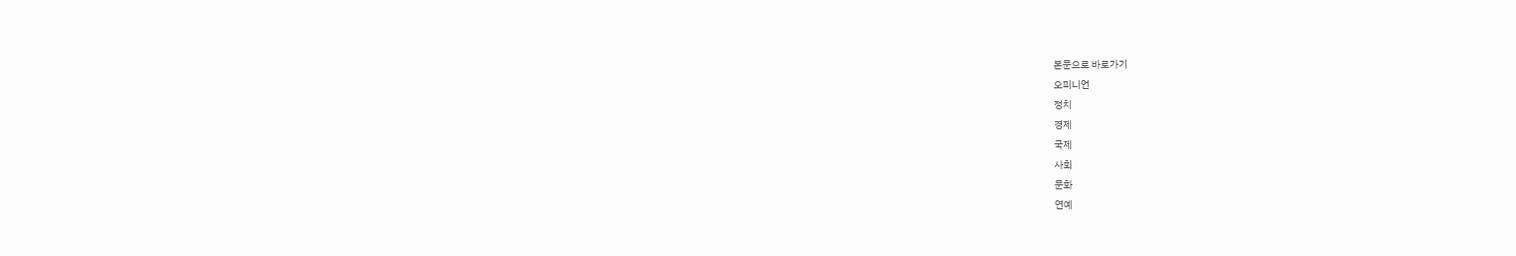본문으로 바로가기
오피니언
정치
경제
국제
사회
문화
연예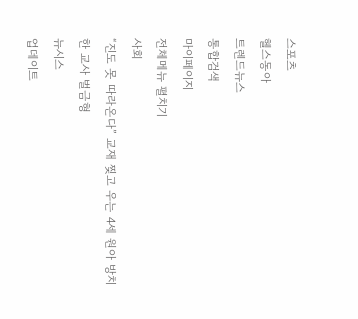스포츠
헬스동아
트렌드뉴스
통합검색
마이페이지
전체메뉴 펼치기
사회
“진도 못 따라온다” 교재 찢고 우는 4세 원아 방치한 교사 벌금형
뉴시스
업데이트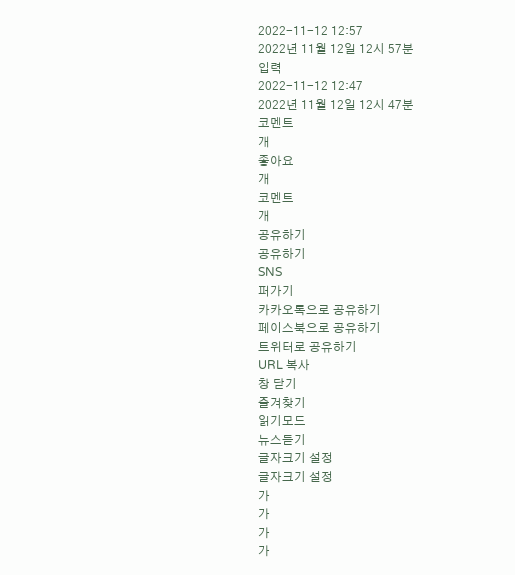2022-11-12 12:57
2022년 11월 12일 12시 57분
입력
2022-11-12 12:47
2022년 11월 12일 12시 47분
코멘트
개
좋아요
개
코멘트
개
공유하기
공유하기
SNS
퍼가기
카카오톡으로 공유하기
페이스북으로 공유하기
트위터로 공유하기
URL 복사
창 닫기
즐겨찾기
읽기모드
뉴스듣기
글자크기 설정
글자크기 설정
가
가
가
가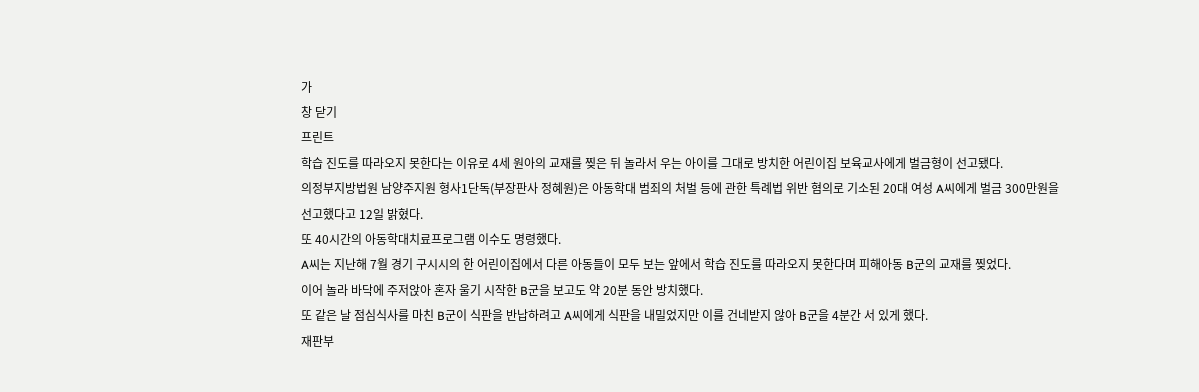가
창 닫기
프린트
학습 진도를 따라오지 못한다는 이유로 4세 원아의 교재를 찢은 뒤 놀라서 우는 아이를 그대로 방치한 어린이집 보육교사에게 벌금형이 선고됐다.
의정부지방법원 남양주지원 형사1단독(부장판사 정혜원)은 아동학대 범죄의 처벌 등에 관한 특례법 위반 혐의로 기소된 20대 여성 A씨에게 벌금 300만원을 선고했다고 12일 밝혔다.
또 40시간의 아동학대치료프로그램 이수도 명령했다.
A씨는 지난해 7월 경기 구시시의 한 어린이집에서 다른 아동들이 모두 보는 앞에서 학습 진도를 따라오지 못한다며 피해아동 B군의 교재를 찢었다.
이어 놀라 바닥에 주저앉아 혼자 울기 시작한 B군을 보고도 약 20분 동안 방치했다.
또 같은 날 점심식사를 마친 B군이 식판을 반납하려고 A씨에게 식판을 내밀었지만 이를 건네받지 않아 B군을 4분간 서 있게 했다.
재판부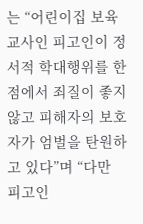는 “어린이집 보육교사인 피고인이 정서적 학대행위를 한 점에서 죄질이 좋지 않고 피해자의 보호자가 엄벌을 탄원하고 있다”며 “다만 피고인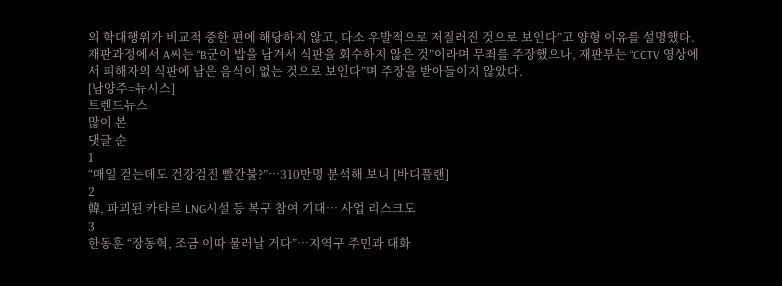의 학대행위가 비교적 중한 편에 해당하지 않고, 다소 우발적으로 저질러진 것으로 보인다”고 양형 이유를 설명했다.
재판과정에서 A씨는 “B군이 밥을 남겨서 식판을 회수하지 않은 것”이라며 무죄를 주장했으나, 재판부는 “CCTV 영상에서 피해자의 식판에 남은 음식이 없는 것으로 보인다”며 주장을 받아들이지 않았다.
[남양주=뉴시스]
트렌드뉴스
많이 본
댓글 순
1
“매일 걷는데도 건강검진 빨간불?”…310만명 분석해 보니 [바디플랜]
2
韓, 파괴된 카타르 LNG시설 등 복구 참여 기대… 사업 리스크도
3
한동훈 “장동혁, 조금 이따 물러날 거다”…지역구 주민과 대화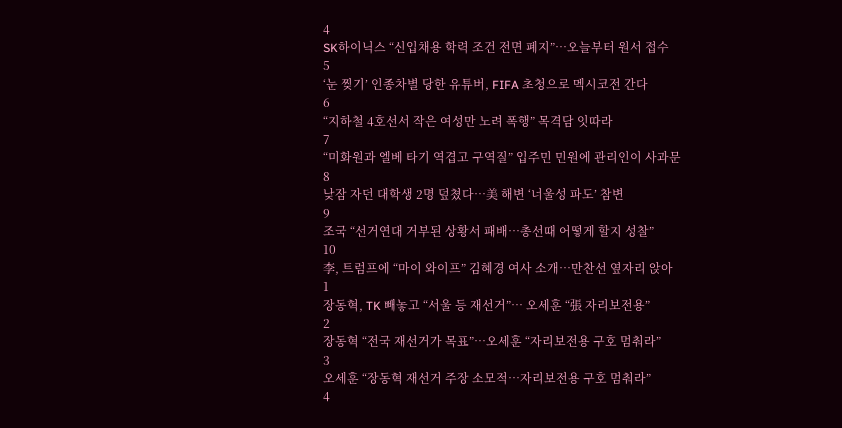4
SK하이닉스 “신입채용 학력 조건 전면 폐지”…오늘부터 원서 접수
5
‘눈 찢기’ 인종차별 당한 유튜버, FIFA 초청으로 멕시코전 간다
6
“지하철 4호선서 작은 여성만 노려 폭행” 목격담 잇따라
7
“미화원과 엘베 타기 역겹고 구역질” 입주민 민원에 관리인이 사과문
8
낮잠 자던 대학생 2명 덮쳤다…美 해변 ‘너울성 파도’ 참변
9
조국 “선거연대 거부된 상황서 패배…총선때 어떻게 할지 성찰”
10
李, 트럼프에 “마이 와이프” 김혜경 여사 소개…만찬선 옆자리 앉아
1
장동혁, TK 빼놓고 “서울 등 재선거”… 오세훈 “張 자리보전용”
2
장동혁 “전국 재선거가 목표”…오세훈 “자리보전용 구호 멈춰라”
3
오세훈 “장동혁 재선거 주장 소모적…자리보전용 구호 멈춰라”
4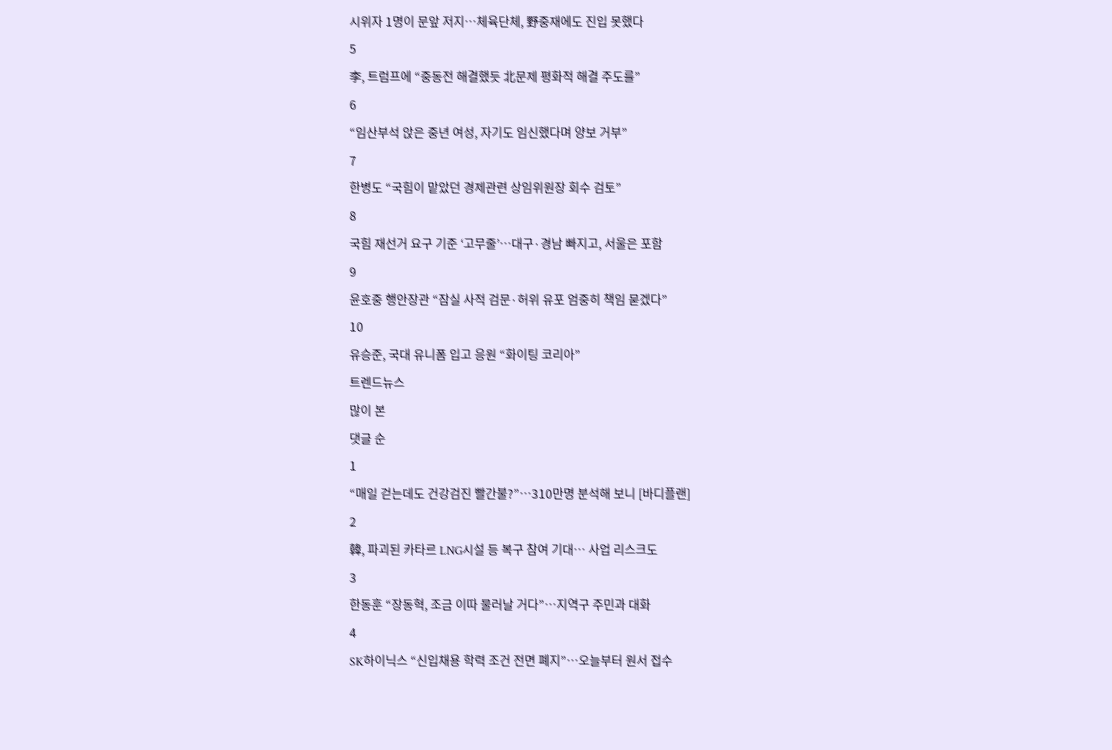시위자 1명이 문앞 저지…체육단체, 野중재에도 진입 못했다
5
李, 트럼프에 “중동전 해결했듯 北문제 평화적 해결 주도를”
6
“임산부석 앉은 중년 여성, 자기도 임신했다며 양보 거부”
7
한병도 “국힘이 맡았던 경제관련 상임위원장 회수 검토”
8
국힘 재선거 요구 기준 ‘고무줄’…대구·경남 빠지고, 서울은 포함
9
윤호중 행안장관 “잠실 사적 검문·허위 유포 엄중히 책임 묻겠다”
10
유승준, 국대 유니폼 입고 응원 “화이팅 코리아”
트렌드뉴스
많이 본
댓글 순
1
“매일 걷는데도 건강검진 빨간불?”…310만명 분석해 보니 [바디플랜]
2
韓, 파괴된 카타르 LNG시설 등 복구 참여 기대… 사업 리스크도
3
한동훈 “장동혁, 조금 이따 물러날 거다”…지역구 주민과 대화
4
SK하이닉스 “신입채용 학력 조건 전면 폐지”…오늘부터 원서 접수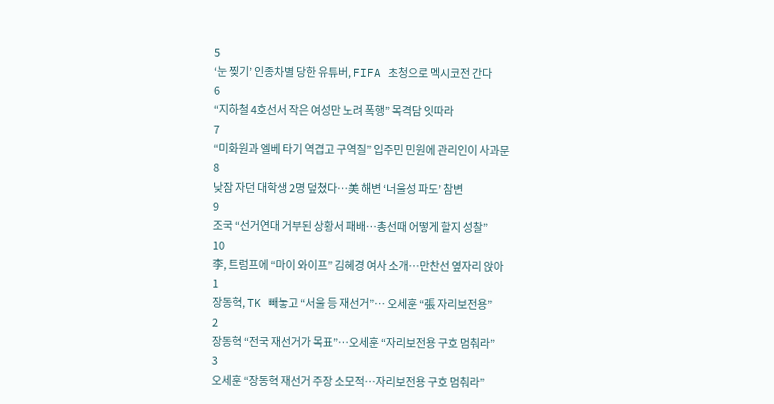5
‘눈 찢기’ 인종차별 당한 유튜버, FIFA 초청으로 멕시코전 간다
6
“지하철 4호선서 작은 여성만 노려 폭행” 목격담 잇따라
7
“미화원과 엘베 타기 역겹고 구역질” 입주민 민원에 관리인이 사과문
8
낮잠 자던 대학생 2명 덮쳤다…美 해변 ‘너울성 파도’ 참변
9
조국 “선거연대 거부된 상황서 패배…총선때 어떻게 할지 성찰”
10
李, 트럼프에 “마이 와이프” 김혜경 여사 소개…만찬선 옆자리 앉아
1
장동혁, TK 빼놓고 “서울 등 재선거”… 오세훈 “張 자리보전용”
2
장동혁 “전국 재선거가 목표”…오세훈 “자리보전용 구호 멈춰라”
3
오세훈 “장동혁 재선거 주장 소모적…자리보전용 구호 멈춰라”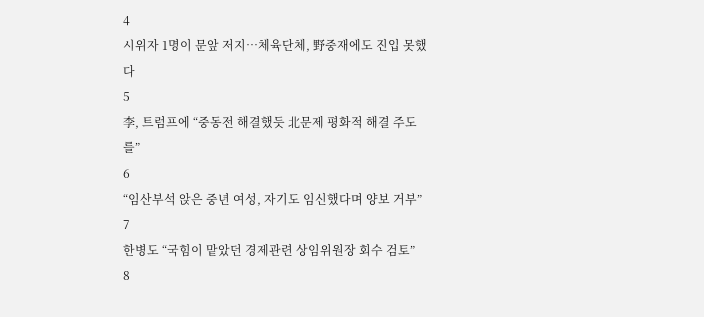4
시위자 1명이 문앞 저지…체육단체, 野중재에도 진입 못했다
5
李, 트럼프에 “중동전 해결했듯 北문제 평화적 해결 주도를”
6
“임산부석 앉은 중년 여성, 자기도 임신했다며 양보 거부”
7
한병도 “국힘이 맡았던 경제관련 상임위원장 회수 검토”
8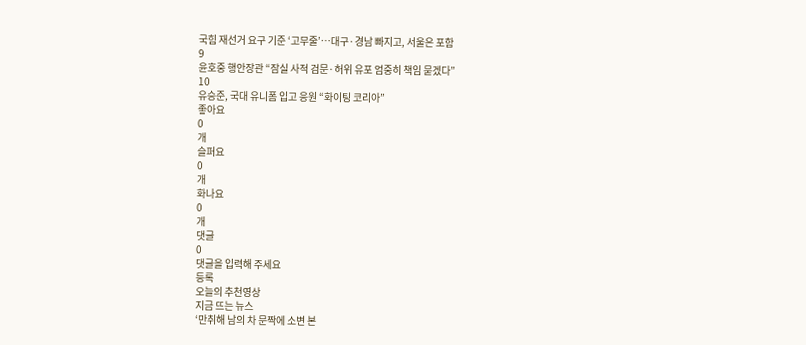국힘 재선거 요구 기준 ‘고무줄’…대구·경남 빠지고, 서울은 포함
9
윤호중 행안장관 “잠실 사적 검문·허위 유포 엄중히 책임 묻겠다”
10
유승준, 국대 유니폼 입고 응원 “화이팅 코리아”
좋아요
0
개
슬퍼요
0
개
화나요
0
개
댓글
0
댓글을 입력해 주세요
등록
오늘의 추천영상
지금 뜨는 뉴스
‘만취해 남의 차 문짝에 소변 본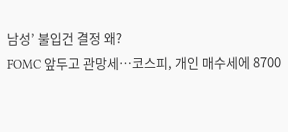남성’ 불입건 결정 왜?
FOMC 앞두고 관망세…코스피, 개인 매수세에 8700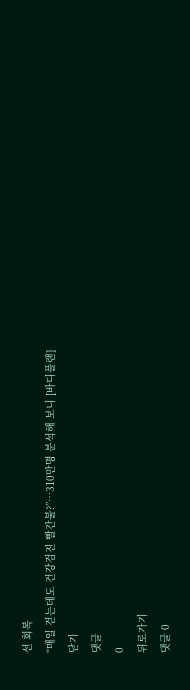선 회복
“매일 걷는데도 건강검진 빨간불?”…310만명 분석해 보니 [바디플랜]
닫기
댓글
0
뒤로가기
댓글 0